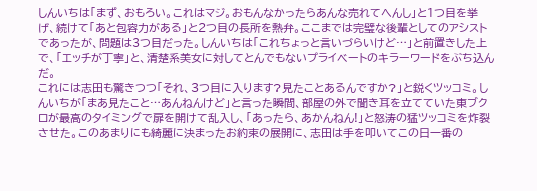しんいちは「まず、おもろい。これはマジ。おもんなかったらあんな売れてへんし」と1つ目を挙げ、続けて「あと包容力がある」と2つ目の長所を熱弁。ここまでは完璧な後輩としてのアシストであったが、問題は3つ目だった。しんいちは「これちょっと言いづらいけど…」と前置きした上で、「エッチが丁寧」と、清楚系美女に対してとんでもないプライベートのキラーワードをぶち込んだ。
これには志田も驚きつつ「それ、3つ目に入ります?見たことあるんですか?」と鋭くツッコミ。しんいちが「まあ見たこと…あんねんけど」と言った瞬間、部屋の外で聞き耳を立てていた東ブクロが最高のタイミングで扉を開けて乱入し、「あったら、あかんねん!」と怒涛の猛ツッコミを炸裂させた。このあまりにも綺麗に決まったお約束の展開に、志田は手を叩いてこの日一番の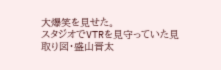大爆笑を見せた。
スタジオでVTRを見守っていた見取り図・盛山晋太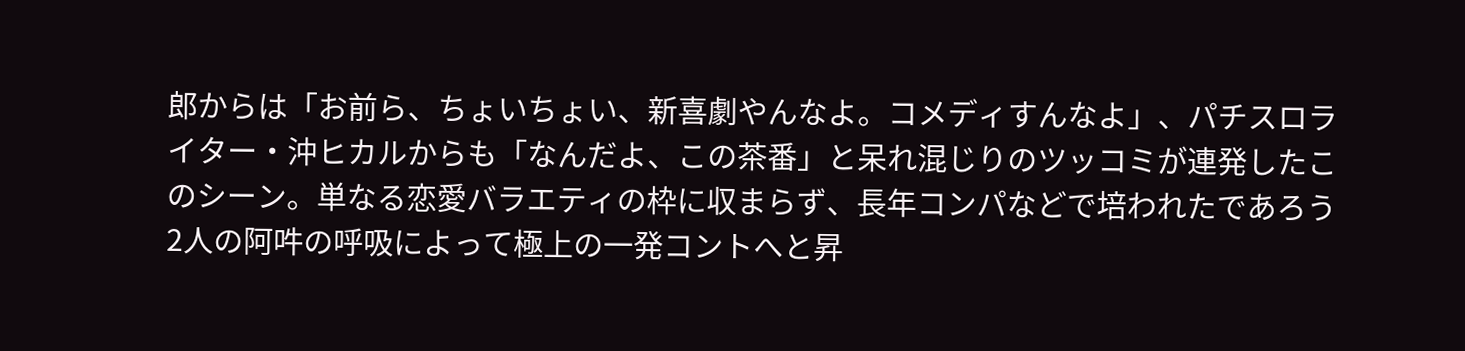郎からは「お前ら、ちょいちょい、新喜劇やんなよ。コメディすんなよ」、パチスロライター・沖ヒカルからも「なんだよ、この茶番」と呆れ混じりのツッコミが連発したこのシーン。単なる恋愛バラエティの枠に収まらず、長年コンパなどで培われたであろう2人の阿吽の呼吸によって極上の一発コントへと昇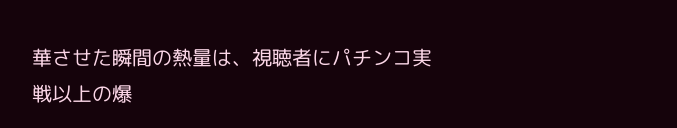華させた瞬間の熱量は、視聴者にパチンコ実戦以上の爆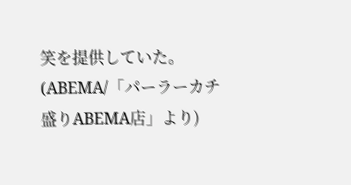笑を提供していた。
(ABEMA/「パーラーカチ盛りABEMA店」より)